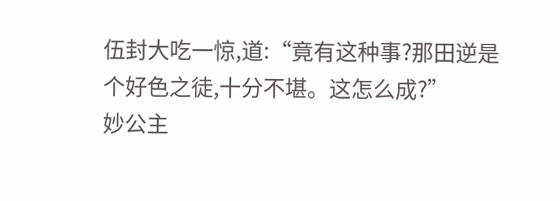伍封大吃一惊,道:“竟有这种事?那田逆是个好色之徒,十分不堪。这怎么成?”
妙公主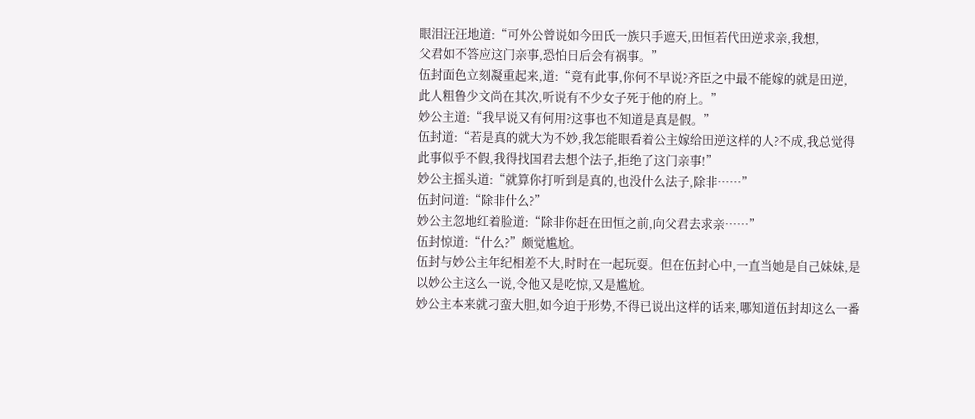眼泪汪汪地道:“可外公曾说如今田氏一族只手遮天,田恒若代田逆求亲,我想,
父君如不答应这门亲事,恐怕日后会有祸事。”
伍封面色立刻凝重起来,道:“竟有此事,你何不早说?齐臣之中最不能嫁的就是田逆,
此人粗鲁少文尚在其次,听说有不少女子死于他的府上。”
妙公主道:“我早说又有何用?这事也不知道是真是假。”
伍封道:“若是真的就大为不妙,我怎能眼看着公主嫁给田逆这样的人?不成,我总觉得
此事似乎不假,我得找国君去想个法子,拒绝了这门亲事!”
妙公主摇头道:“就算你打听到是真的,也没什么法子,除非……”
伍封问道:“除非什么?”
妙公主忽地红着脸道:“除非你赶在田恒之前,向父君去求亲……”
伍封惊道:“什么?”颇觉尴尬。
伍封与妙公主年纪相差不大,时时在一起玩耍。但在伍封心中,一直当她是自己妹妹,是
以妙公主这么一说,令他又是吃惊,又是尴尬。
妙公主本来就刁蛮大胆,如今迫于形势,不得已说出这样的话来,哪知道伍封却这么一番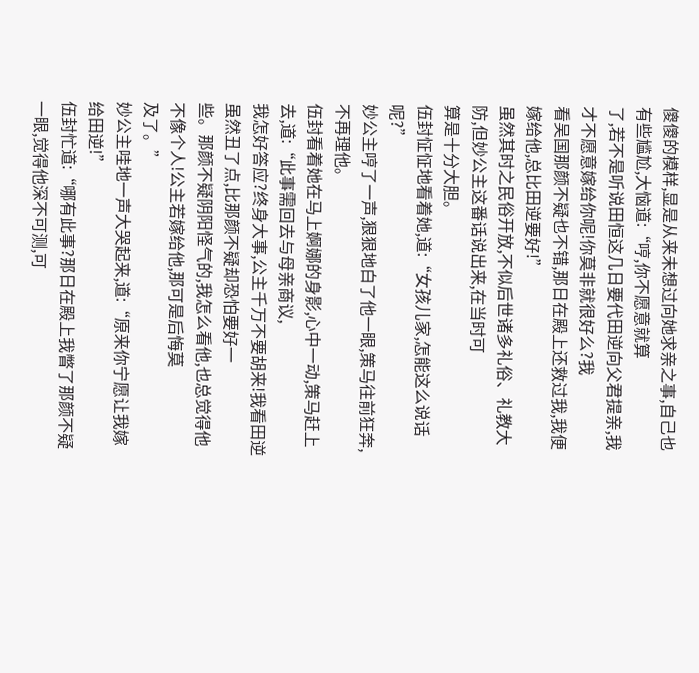傻傻的模样,显是从来未想过向她求亲之事,自己也有些尴尬,大恼道:“哼,你不愿意就算
了,若不是听说田恒这几日要代田逆向父君提亲,我才不愿意嫁给你呢!你莫非就很好么?我
看吴国那颜不疑也不错,那日在殿上还救过我,我便嫁给他,总比田逆要好!”
虽然其时之民俗开放,不似后世诸多礼俗、礼教大防,但妙公主这番话说出来,在当时可
算是十分大胆。
伍封怔怔地看着她,道:“女孩儿家,怎能这么说话呢?”
妙公主哼了一声,狠狠地白了他一眼,策马往前狂奔,不再理他。
伍封看着她在马上婀娜的身影,心中一动,策马赶上去,道:“此事需回去与母亲商议,
我怎好答应?终身大事,公主千万不要胡来!我看田逆虽然丑了点,比那颜不疑却恐怕要好一
些。那颜不疑阴阳怪气的,我怎么看他,也总觉得他不像个人!公主若嫁给他,那可是后悔莫
及了。”
妙公主哇地一声大哭起来,道:“原来你宁愿让我嫁给田逆!”
伍封忙道:“哪有此事?那日在殿上我瞥了那颜不疑一眼,觉得他深不可测,可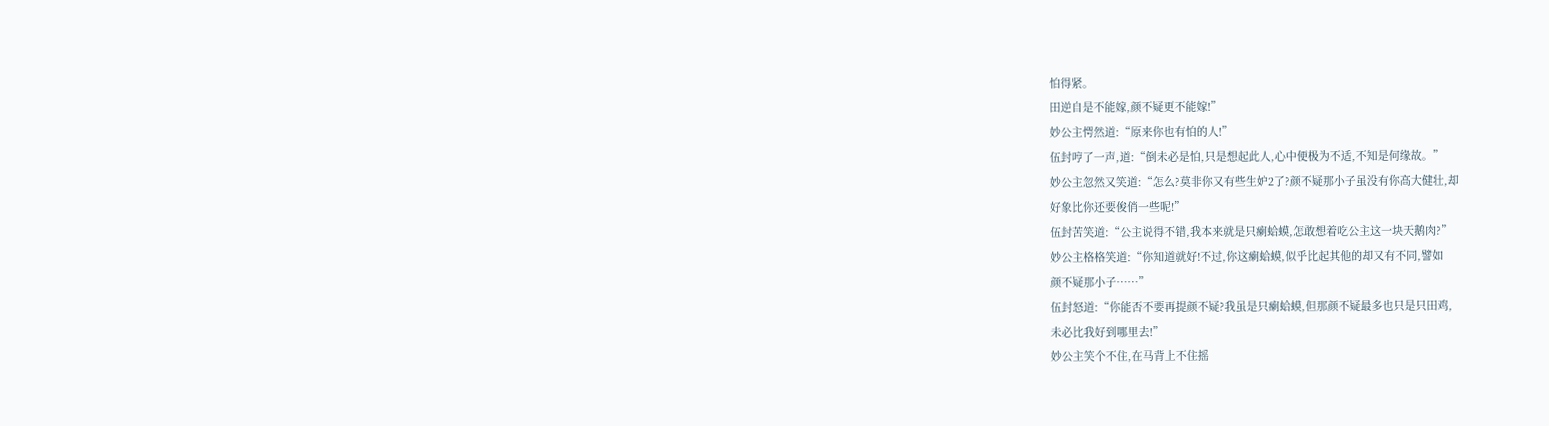怕得紧。
田逆自是不能嫁,颜不疑更不能嫁!”
妙公主愕然道:“原来你也有怕的人!”
伍封哼了一声,道:“倒未必是怕,只是想起此人,心中便极为不适,不知是何缘故。”
妙公主忽然又笑道:“怎么?莫非你又有些生妒2了?颜不疑那小子虽没有你高大健壮,却
好象比你还要俊俏一些呢!”
伍封苦笑道:“公主说得不错,我本来就是只瘌蛤蟆,怎敢想着吃公主这一块天鹅肉?”
妙公主格格笑道:“你知道就好!不过,你这瘌蛤蟆,似乎比起其他的却又有不同,譬如
颜不疑那小子……”
伍封怒道:“你能否不要再提颜不疑?我虽是只瘌蛤蟆,但那颜不疑最多也只是只田鸡,
未必比我好到哪里去!”
妙公主笑个不住,在马背上不住摇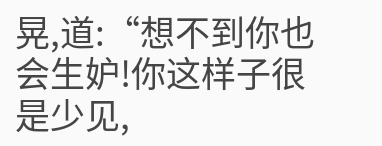晃,道:“想不到你也会生妒!你这样子很是少见,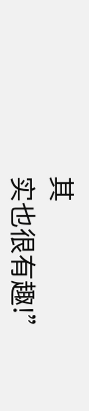其
实也很有趣!”